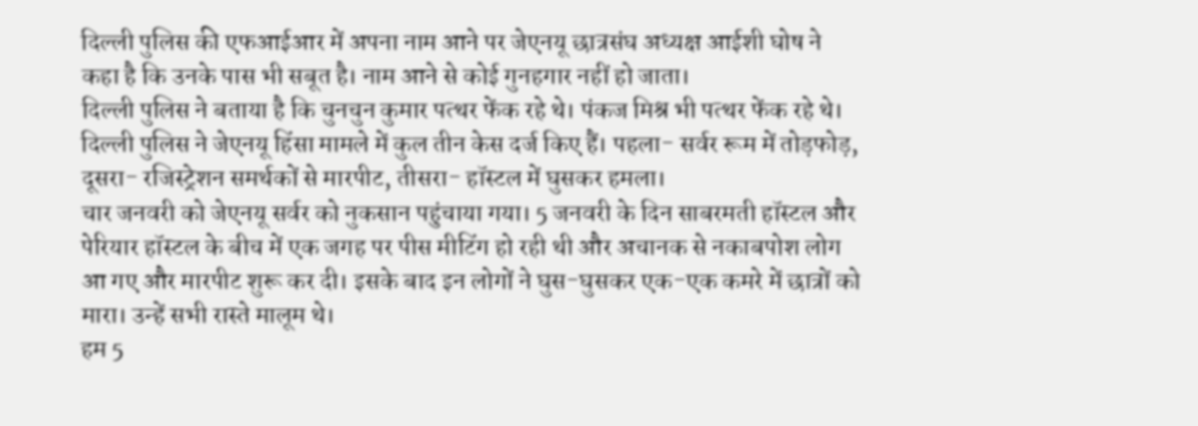दिल्ली पुलिस की एफआईआर में अपना नाम आने पर जेएनयू छात्रसंघ अध्यक्ष आईशी घोष ने कहा है कि उनके पास भी सबूत है। नाम आने से कोई गुनहगार नहीं हो जाता।
दिल्ली पुलिस ने बताया है कि चुनचुन कुमार पत्थर फेंक रहे थे। पंकज मिश्र भी पत्थर फेंक रहे थे।
दिल्ली पुलिस ने जेएनयू हिंसा मामले में कुल तीन केस दर्ज किए हैं। पहला- सर्वर रूम में तोड़फोड़, दूसरा- रजिस्ट्रेशन समर्थकों से मारपीट, तीसरा- हॉस्टल में घुसकर हमला।
चार जनवरी को जेएनयू सर्वर को नुकसान पहुंचाया गया। 5 जनवरी के दिन साबरमती हॉस्टल और पेरियार हॉस्टल के बीच में एक जगह पर पीस मीटिंग हो रही थी और अचानक से नकाबपोश लोग आ गए और मारपीट शुरू कर दी। इसके बाद इन लोगों ने घुस-घुसकर एक-एक कमरे में छात्रों को मारा। उन्हें सभी रास्ते मालूम थे।
हम 5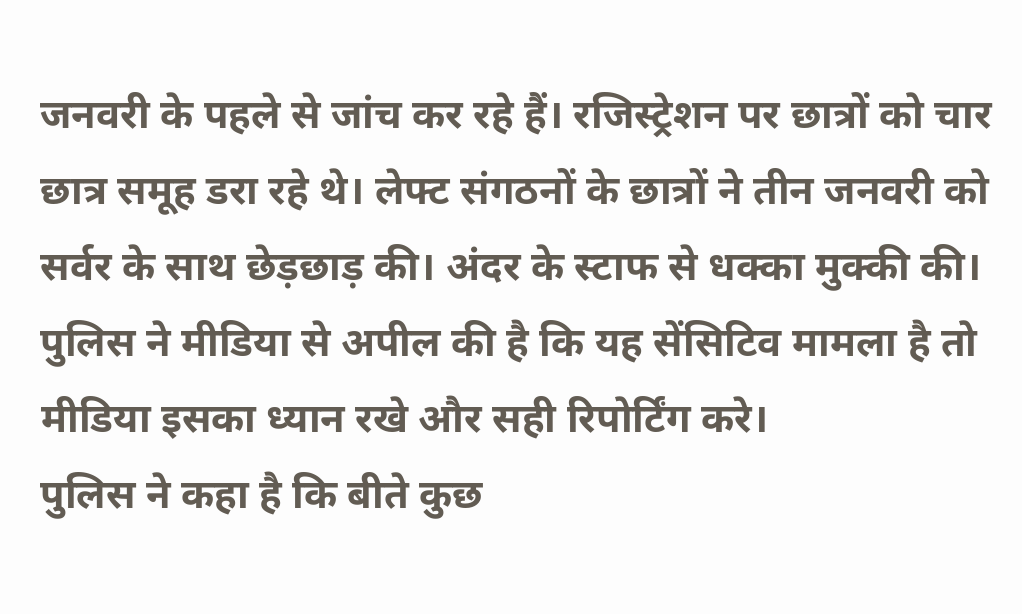जनवरी के पहले से जांच कर रहे हैं। रजिस्ट्रेशन पर छात्रों को चार छात्र समूह डरा रहे थे। लेफ्ट संगठनों के छात्रों ने तीन जनवरी को सर्वर के साथ छेड़छाड़ की। अंदर के स्टाफ से धक्का मुक्की की।
पुलिस ने मीडिया से अपील की है कि यह सेंसिटिव मामला है तो मीडिया इसका ध्यान रखे और सही रिपोर्टिंग करे।
पुलिस ने कहा है कि बीते कुछ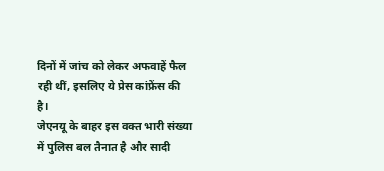दिनों में जांच को लेकर अफवाहें फैल रही थीं, इसलिए ये प्रेस कांफ्रेंस की है।
जेएनयू के बाहर इस वक्त भारी संख्या में पुलिस बल तैनात है और सादी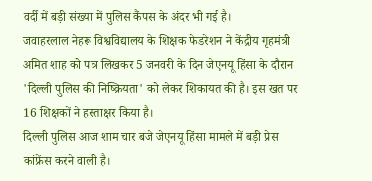वर्दी में बड़ी संख्या में पुलिस कैंपस के अंदर भी गई है।
जवाहरलाल नेहरू विश्वविद्यालय के शिक्षक फेडरेशन ने केंद्रीय गृहमंत्री अमित शाह को पत्र लिखकर 5 जनवरी के दिन जेएनयू हिंसा के दौरान 'दिल्ली पुलिस की निष्क्रियता' को लेकर शिकायत की है। इस खत पर 16 शिक्षकों ने हस्ताक्षर किया है।
दिल्ली पुलिस आज शाम चार बजे जेएनयू हिंसा मामले में बड़ी प्रेस कांफ्रेंस करने वाली है।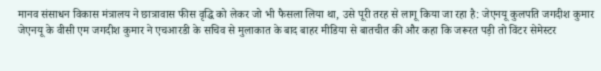मानव संसाधन विकास मंत्रालय ने छात्रावास फीस वृद्धि को लेकर जो भी फैसला लिया था, उसे पूरी तरह से लागू किया जा रहा है: जेएनयू कुलपति जगदीश कुमार
जेएनयू के वीसी एम जगदीश कुमार ने एचआरडी के सचिव से मुलाकात के बाद बाहर मीडिया से बातचीत की और कहा कि जरूरत पड़ी तो विंटर सेमेस्टर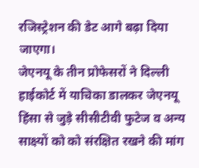रजिस्ट्रेशन की डेट आगे बढ़ा दिया जाएगा।
जेएनयू के तीन प्रोफेसरों ने दिल्ली हाईकोर्ट में याचिका डालकर जेएनयू हिंसा से जुड़े सीसीटीवी फुटेज व अन्य साक्ष्यों को को संरक्षित रखने की मांग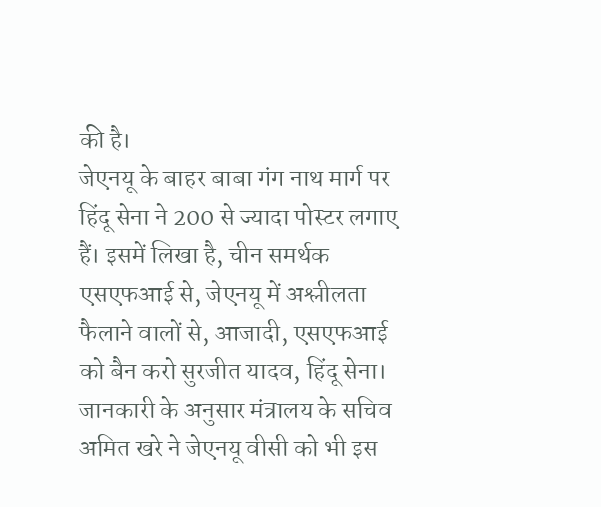की है।
जेएनयू के बाहर बाबा गंग नाथ मार्ग पर हिंदू सेना ने 200 से ज्यादा पोस्टर लगाए हैं। इसमें लिखा है, चीन समर्थक एसएफआई से, जेएनयू में अश्लीलता फैलाने वालों से, आजादी, एसएफआई को बैन करो सुरजीत यादव, हिंदू सेना।
जानकारी के अनुसार मंत्रालय के सचिव अमित खरे ने जेएनयू वीसी को भी इस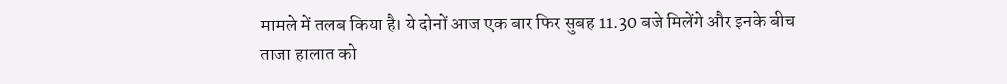मामले में तलब किया है। ये दोनों आज एक बार फिर सुबह 11.30 बजे मिलेंगे और इनके बीच ताजा हालात को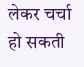लेकर चर्चा हो सकती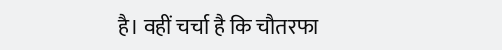है। वहीं चर्चा है कि चौतरफा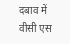दबाव में वीसी एस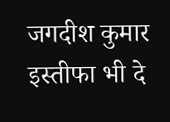जगदीश कुमार इस्तीफा भी दे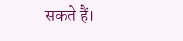सकते हैं।